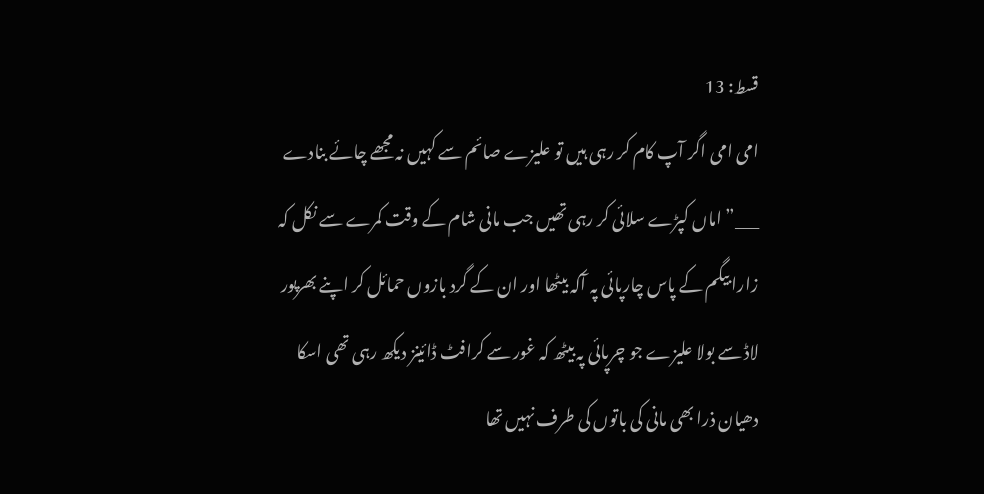قسط: 13
امی امی اگر آپ کام کر رہی ہیں تو علیزے صائم سے کہیں نہ مجھے چائے بنادے ___” اماں کپڑے سلائی کر رہی تھیں جب مانی شام کے وقت کمرے سے نکل کہ زارا بیگم کے پاس چارپائی پہ آکہ بیٹھا اور ان کے گرد بازوں حمائل کر اپنے بھرپور لاڈ سے بولا علیزے جو چرپائی پہ بیٹھ کہ غور سے کرافٹ ڈائینز دیکھ رہی تھی اسکا دھیان ذرا بھی مانی کی باتوں کی طرف نہیں تھا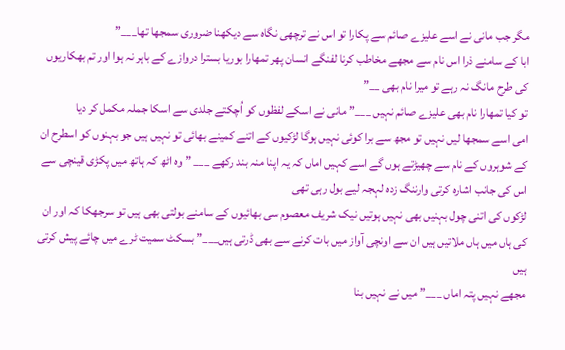مگر جب مانی نے اسے علیزے صائم سے پکارا تو اس نے ترچھی نگاہ سے دیکھنا ضروری سمجھا تھا___”
ابا کے سامنے ذرا اس نام سے مجھے مخاطب کرنا لفنگے انسان پھر تمھارا بوریا بسترا دروازے کے باہر نہ ہوا اور تم بھکاریوں کی طرح مانگ نہ رہے تو میرا نام بھی __”
تو کیا تمھارا نام بھی علیزے صائم نہیں ___” مانی نے اسکے لفظوں کو اُچکتے جلدی سے اسکا جملہ مکمل کر دیا
امی اسے سمجھا لیں نہیں تو مجھ سے برا کوئی نہیں ہوگا لڑکیوں کے اتنے کمینے بھائی تو نہیں ہیں جو بہنوں کو اسطرح ان کے شوہروں کے نام سے چھیڑتے ہوں گے اسے کہیں اماں کہ یہ اپنا منہ بند رکھے ___ ” وہ اٹھ کہ ہاتھ میں پکڑی قینچی سے اس کی جانب اشارہ کرتی وارننگ زدہ لہجہ لیے بول رہی تھی
لڑکوں کی اتنی چول بہنیں بھی نہیں ہوتیں نیک شریف معصوم سی بھائیوں کے سامنے بولتی بھی ہیں تو سرجھکا کہ اور ان کی ہاں میں ہاں ملاتیں ہیں ان سے اونچی آواز میں بات کرنے سے بھی ڈرتی ہیں___” بسکٹ سمیت ٹرے میں چائے پیش کرتی ہیں
مجھے نہیں پتہ اماں ___” میں نے نہیں بنا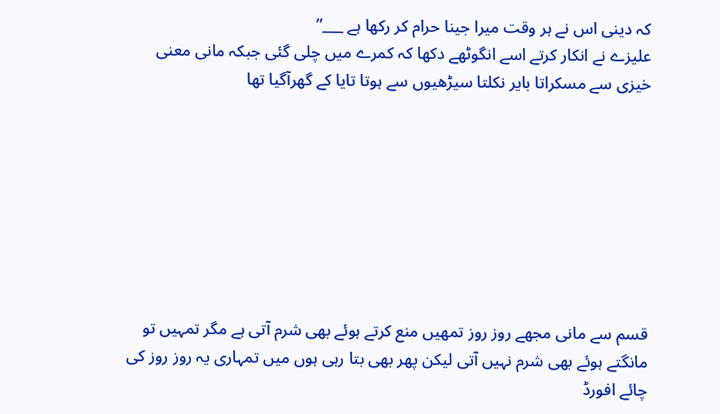کہ دینی اس نے ہر وقت میرا جینا حرام کر رکھا ہے ___”
علیزے نے انکار کرتے اسے انگوٹھے دکھا کہ کمرے میں چلی گئی جبکہ مانی معنی خیزی سے مسکراتا بایر نکلتا سیڑھیوں سے ہوتا تایا کے گھرآگیا تھا








قسم سے مانی مجھے روز روز تمھیں منع کرتے ہوئے بھی شرم آتی ہے مگر تمہیں تو مانگتے ہوئے بھی شرم نہیں آتی لیکن پھر بھی بتا رہی ہوں میں تمہاری یہ روز روز کی چائے افورڈ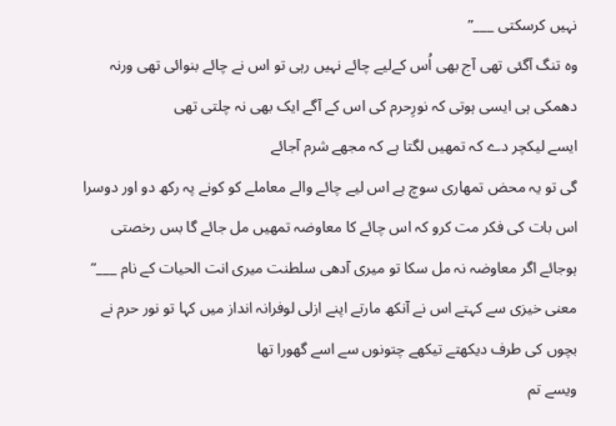نہیں کرسکتی ___”
وہ تنگ آگئی تھی آج بھی اُس کےلیے چائے نہیں رہی تو اس نے چائے بنوائی تھی ورنہ دھمکی ہی ایسی ہوتی کہ نورِحرم کی اس کے آگے ایک بھی نہ چلتی تھی
ایسے لیکچر دے کہ تمھیں لگتا ہے کہ مجھے شرم آجائے
گی تو یہ محض تمھاری سوچ ہے اس لیے چائے والے معاملے کو کونے پہ رکھ دو اور دوسرا اس بات کی فکر مت کرو کہ اس چائے کا معاوضہ تمھیں مل جائے گا بس رخصتی ہوجائے اگر معاوضہ نہ مل سکا تو میری آدھی سلطنت میری انت الحیات کے نام ___”
معنی خیزی سے کہتے اس نے آنکھ مارتے اپنے ازلی لوفرانہ انداز میں کہا تو نور حرم نے بچوں کی طرف دیکھتے تیکھے چتونوں سے اسے گھورا تھا
ویسے تم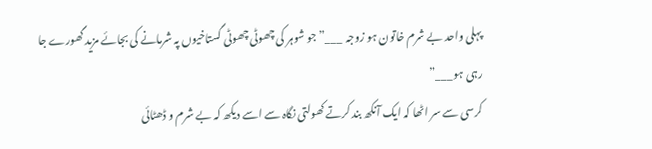پہلی واحد بے شرم خاتون ہو زوجہ ___” جو شوہر کی چھوٹی چھوٹی گستاخیوں پہ شرمانے کی بجائے مزید گھورے جا رہی ہو___”
کرسی سے سر اٹھا کہ ایک آنکھ بند کرتے کھولتی نگاہ سے اسے دیکھ کہ بے شرم و ڈھٹائی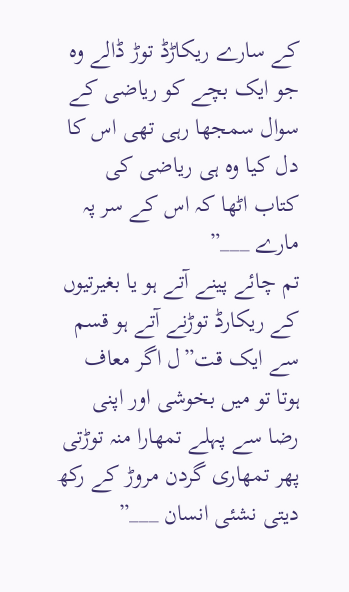کے سارے ریکاڑڈ توڑ ڈالے وہ جو ایک بچے کو ریاضی کے سوال سمجھا رہی تھی اس کا دل کیا وہ ہی ریاضی کی کتاب اٹھا کہ اس کے سر پہ مارے ___”
تم چائے پینے آتے ہو یا بغیرتیوں کے ریکارڈ توڑنے آتے ہو قسم سے ایک قت”ل اگر معاف ہوتا تو میں بخوشی اور اپنی رضا سے پہلے تمھارا منہ توڑتی پھر تمھاری گردن مروڑ کے رکھ دیتی نشئی انسان ___”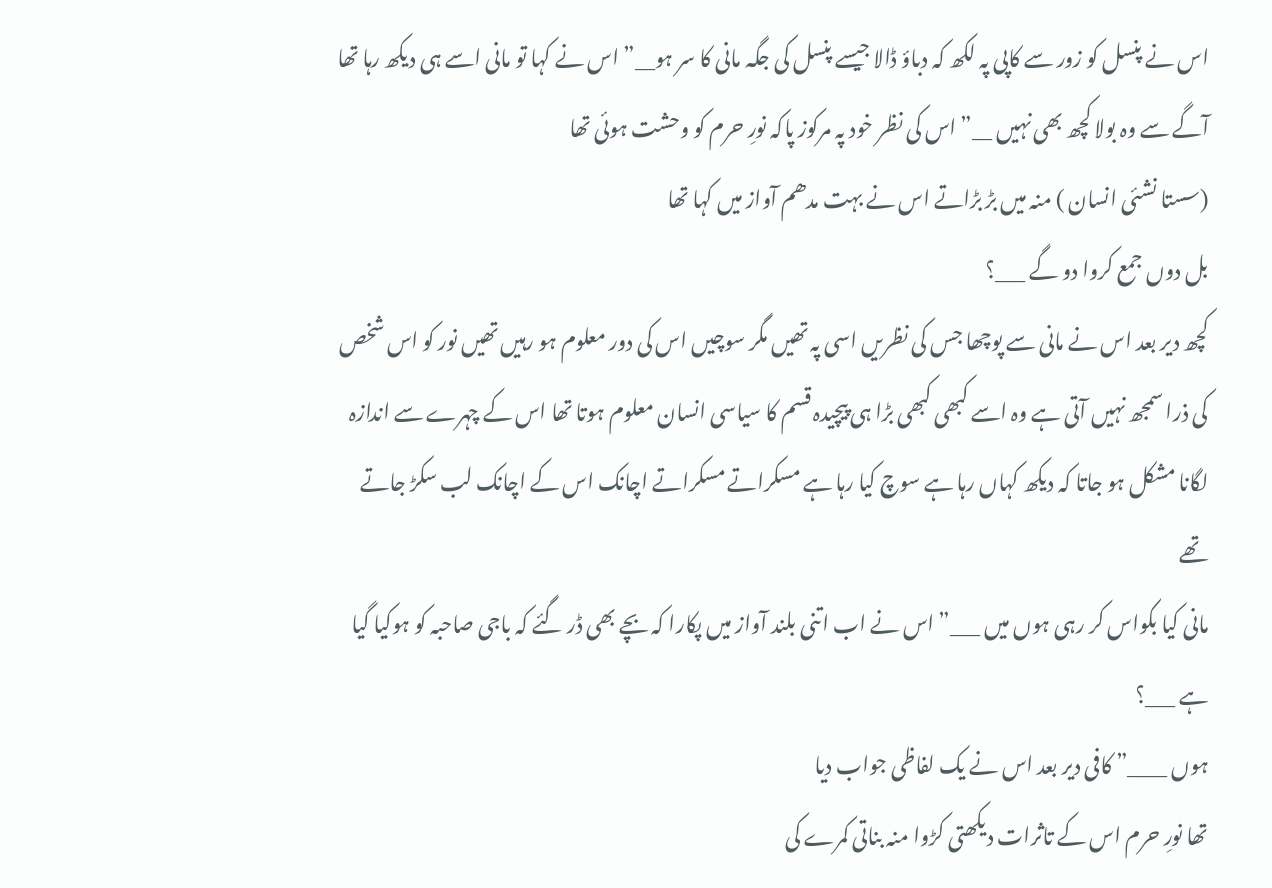اس نے پنسل کو زور سے کاپی پہ لکھ کہ دباؤ ڈالا جیسے پنسل کی جگہ مانی کا سر ہو__” اس نے کہا تو مانی اسے ہی دیکھ رہا تھا آگے سے وہ بولا کچھ بھی نہیں __” اس کی نظر خود پہ مرکوز پاکہ نورِ حرم کو وحشت ہوئی تھا
(سستا نشئی انسان ) منہ میں بڑ بڑاتے اس نے بہت مدھم آواز میں کہا تھا
بل دوں جمع کروا دو گے ___؟
کچھ دیر بعد اس نے مانی سے پوچھا جس کی نظریں اسی پہ تھیں مگر سوچیں اس کی دور معلوم ہو رہیں تھیں نور کو اس شخص کی ذرا سمجھ نہیں آتی ہے وہ اسے کبھی کبھی بڑا ہی پیچیدہ قسم کا سیاسی انسان معلوم ہوتا تھا اس کے چہرے سے اندازہ لگانا مشکل ہو جاتا کہ دیکھ کہاں رہا ہے سوچ کیا رہا ہے مسکراتے مسکراتے اچانک اس کے اچانک لب سکڑ جاتے تھے
مانی کیا بکواس کر رہی ہوں میں ___” اس نے اب اتنی بلند آواز میں پکارا کہ بچے بھی ڈر گئے کہ باجی صاحبہ کو ہوکیا گیا ہے ___؟
ہوں ____” کافی دیر بعد اس نے یک لفاظی جواب دیا
تھا نورِ حرم اس کے تاثرات دیکھتی کڑوا منہ بناتی کمرے کی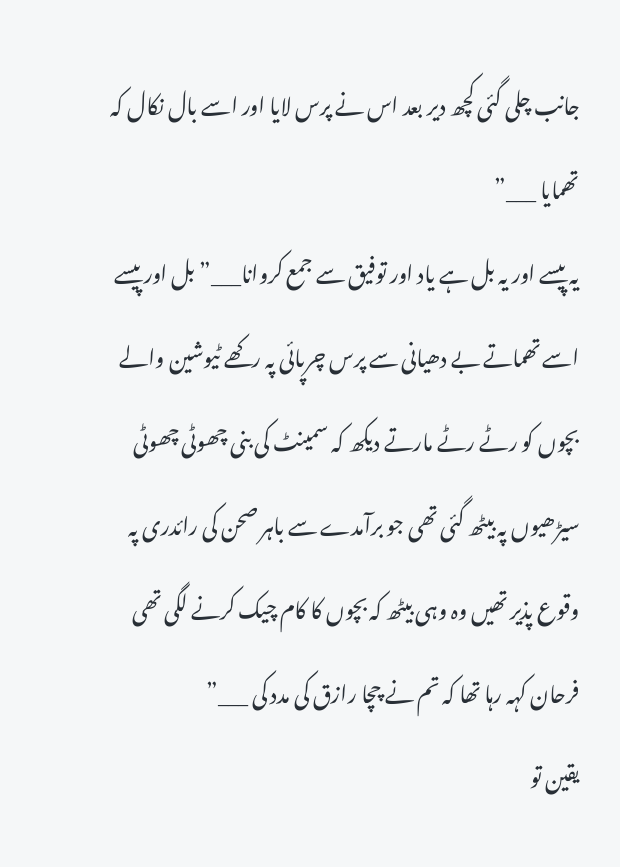جانب چلی گئی کچھ دیر بعد اس نے پرس لایا اور اسے بال نکال کہ تھمایا ___”
یہ پیسے اور یہ بل ہے یاد اور توفیق سے جمع کروانا___” بل اور پیسے اسے تھماتے بے دھیانی سے پرس چرپائی پہ رکھے ٹیوشین والے بچوں کو رٹے رٹے مارتے دیکھ کہ سمینٹ کی بنی چھوٹی چھوٹی سیڑھیوں پہ بیٹھ گئی تھی جو برآمدے سے باہر صحن کی رائدری پہ وقوع پذیر تھیں وہ وہی بیٹھ کہ بچوں کا کام چیک کرنے لگی تھی
فرحان کہہ رہا تھا کہ تم نے چچا رازق کی مدد کی ___”
یقین تو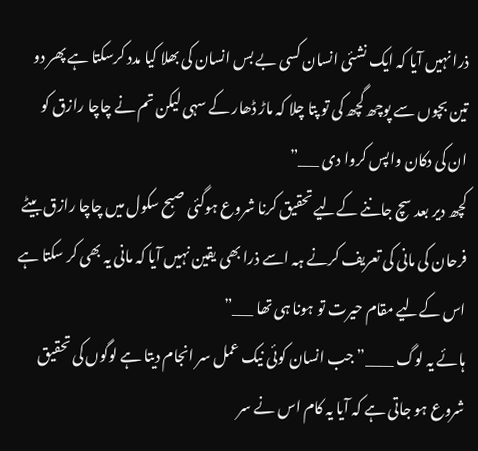ذرا نہیں آیا کہ ایک نشئی انسان کسی بے بس انسان کی بھلا کیا مدد کرسکتا ہے پھر دو تین بچوں سے پوچھ گچھ کی تو پتا چلا کہ ماڑ ڈھار کے سہی لیکن تم نے چاچا رازق کو ان کی دکان واپس کروا دی ___”
کچھ دیر بعد سچ جاننے کےلیے تحقیق کرنا شروع ہوگئی صبح سکول میں چاچا رازق بیٹے فرحان کی مانی کی تعریف کرنے ہہ اسے ذرا بھی یقین نہیں آیا کہ مانی یہ بھی کر سکتا ہے اس کےلیے مقام حیرت تو ہونا ہی تھا ___”
ہائے یہ لوگ ____” جب انسان کوئی نیک عمل سر انجام دیتا ہے لوگوں کی تحقیق شروع ہو جاتی ہے کہ آیا یہ کام اس نے سر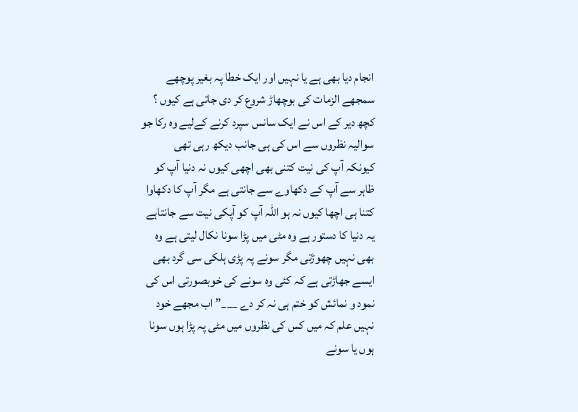انجام دیا بھی ہے یا نہیں اور ایک خطا پہ بغیر پوچھے سمجھے الزمات کی بوچھاڑ شروع کر دی جاتی ہے کیوں ؟
کچھ دیر کے اس نے ایک سانس سپرد کرنے کےلیے وہ رکا جو سوالیہ نظروں سے اس کی ہی جانب دیکھ رہی تھی
کیونکہ آپ کی نیت کتنی بھی اچھی کیوں نہ دنیا آپ کو ظاہر سے آپ کے دکھاوے سے جانتی ہے مگر آپ کا دکھاوا کتنا ہی اچھا کیوں نہ ہو اللہ آپ کو آپکی نیت سے جانتاہے یہ دنیا کا دستور ہے وہ مٹی میں پڑا سونا نکال لیتی ہے وہ بھی نہیں چھوڑتی مگر سونے پہ پڑی ہلکی سی گرد بھی ایسے جھاڑتی ہے کہ کئی وہ سونے کی خوبصورتی اس کی نمود و نمائش کو ختم ہی نہ کر دے ___” اب مجھے خود نہیں علم کہ میں کس کی نظروں میں مٹی پہ پڑا ہوں سونا ہوں یا سونے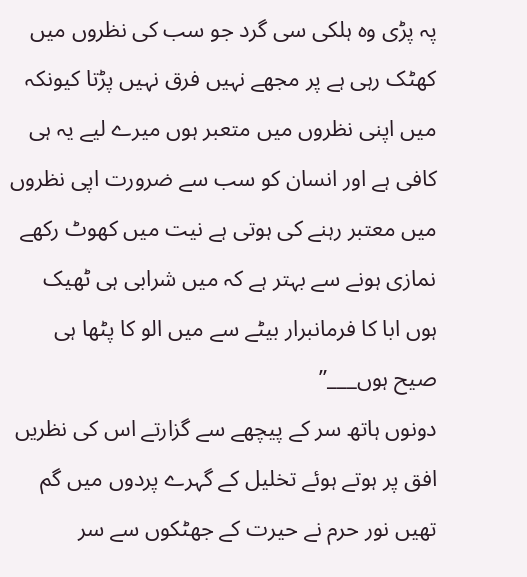پہ پڑی وہ ہلکی سی گرد جو سب کی نظروں میں کھٹک رہی ہے پر مجھے نہیں فرق نہیں پڑتا کیونکہ میں اپنی نظروں میں متعبر ہوں میرے لیے یہ ہی کافی ہے اور انسان کو سب سے ضرورت اپی نظروں میں معتبر رہنے کی ہوتی ہے نیت میں کھوٹ رکھے نمازی ہونے سے بہتر ہے کہ میں شرابی ہی ٹھیک ہوں ابا کا فرمانبرار بیٹے سے میں الو کا پٹھا ہی صیح ہوں___”
دونوں ہاتھ سر کے پیچھے سے گزارتے اس کی نظریں افق پر ہوتے ہوئے تخلیل کے گہرے پردوں میں گم تھیں نور حرم نے حیرت کے جھٹکوں سے سر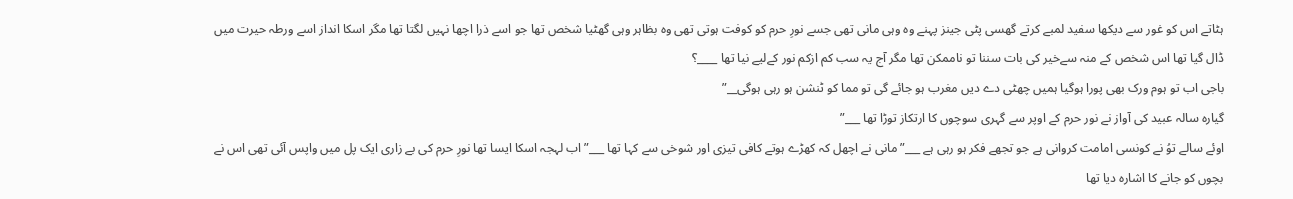ہٹاتے اس کو غور سے دیکھا سفید لمبے کرتے گھسی پٹی جینز پہنے وہ وہی مانی تھی جسے نورِ حرم کو کوفت ہوتی تھی وہ بظاہر وہی گھٹیا شخص تھا جو اسے ذرا اچھا نہیں لگتا تھا مگر اسکا انداز اسے ورطہ حیرت میں ڈال گیا تھا اس شخص کے منہ سےخیر کی بات سننا تو ناممکن تھا مگر آج یہ سب کم ازکم نور کےلیے نیا تھا ____؟
باجی اب تو ہوم ورک بھی پورا ہوگیا ہمیں چھٹی دے دیں مغرب ہو جائے گی تو مما کو ٹنشن ہو رہی ہوگی__”
گیارہ سالہ عبید کی آواز نے نور حرم کے اوپر سے گہری سوچوں کا ارتکاز توڑا تھا ___”
اوئے سالے توُ نے کونسی امامت کروانی ہے جو تجھے فکر ہو رہی ہے ___” مانی نے اچھل کہ کھڑے ہوتے کافی تیزی اور شوخی سے کہا تھا ___” اب لہجہ اسکا ایسا تھا نورِ حرم کی بے زاری ایک پل میں واپس آئی تھی اس نے بچوں کو جانے کا اشارہ دیا تھا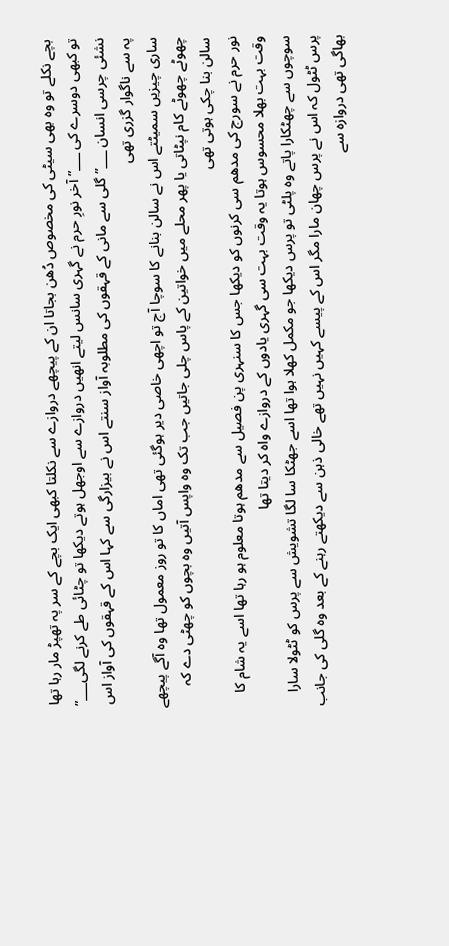بچے نکلے تو وہ بھی سیٹی کی مخصوص دُھن بجاتا ان کے پیچھے دروازے سے نکلتا کبھی ایک بچے کے سر پہ تھپڑ مار رہا تھا تو کبھی دوسرے کی ___” آخر نورِ حرم نے گہری سانس لیتے انھیں دروازے سے اوجھل ہوتے دیکھا تو چٹائی طے کرنے لگی___”
نشئی چرسی انسان ___” گلی سے مانی کے قہقوں کی مطلوبہ آواز سنتے اس نے بیزارگی سے کہا اس کے قہقوں کی آواز اس پہ سے ناگوار گزری تھی
ساری چیزیں سمیٹتے اس نے سالن بنانے کا سوچا آج تو اچھی خاصی دیر ہوگئی تھی اماں کا تو روز معمول تھا وہ آگے پیچھے چھوٹے چھوٹے کام نپٹاتی یا پھر محلے میں خواتین کے پاس چلی جاتیں جب تک وہ واپس آتیں وہ بچوں کو چھٹی دے کہ سالن بنا چکی ہوتی تھی
نور حرم نے سورج کی مدھم سی کرنوں کو دیکھا جس کا سنہری پن فصیل سے مدھم ہوتا معلوم ہو رہا تھا اسے یہ شام کا وقت بہت بھلا محسوس ہوتا یہ وقت بہت سی گہری یادوں کے دروازے واہ کر دیتا تھا
سوچوں سے چھٹکارا پاتے وہ پلٹی تو پرس دیکھا جو مکمل کھلا ہوا تھا اسے جھٹکا سا لگا تشویش سے پرس کو ٹٹولا سارا پرس ٹٹول کہ اس نے پرس چھان مارا مگر اس کے پیسے کہیں نہیں تھے خالی ذہن سے دیکھتے رہنے کے بعد وہ گلی کی جانب بھاگی تھی دروازہ سے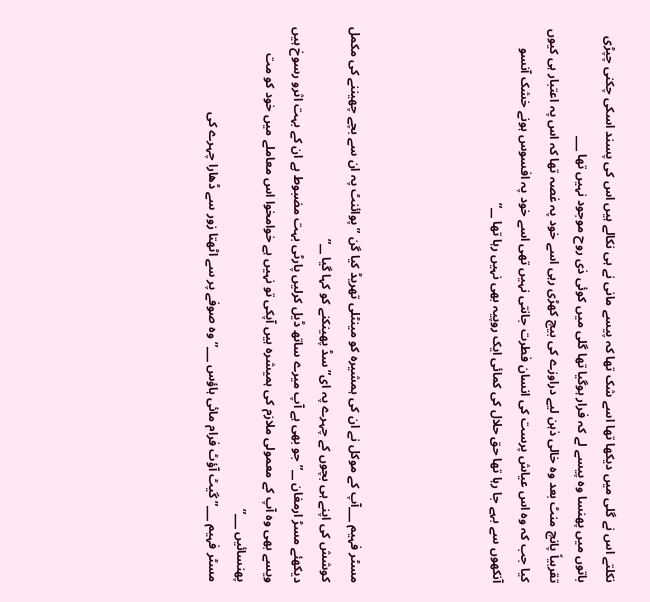نکلتے اس نے گلی میں دیکھا تھا اسے شک تھا کہ پیسے مانی نے ہی نکالے ہیں اس کی پسند اسکی چکنی چپڑی باتوں میں پھنسا وہ پیسے لے کہ فرار ہوگیا تھا گلی میں کوئی ذی روح موجود نہیں تھا ___
تقربیاً پانچ منٹ بعد وہ خالی ذہن لیے دراوزے کی بیچ کھڑی رہی اسے خود پہ غصہ تھا کہ اس پہ اعتبار ہی کیوں کیا جب کہ وہ اس عیاش پرست کی انسان فطرت جانتی نہیں تھی اسے خود پہ افسوس ہونے خشک آنسو آنکھوں سے بہے جا رہا تھا حق حلال کی کمائی ایک روپیہ بھی نہیں رہا تھا __”




مسٹر فہیم ___آپ کے موکل نے ان کی ہمشیرہ کو مینٹلی تھریڈ کیا گن ” پوائنٹ پہ ان سے بچے چھیننے کی مکمل کوشش کی اپنے ہی بچوں کے چہرے پہ ای”سڈ پھینکنے کو کہا گیا __”
دیکھئے مسڑ ارمغان __” جو بھی ہے آپ میرے ساتھ ڈیل کرلیں پارٹی بہت مضبوط ہے ان کے بہت اثرو رسوخ ہیں
ویسے بھی وہ آپ کے معمولی ملازم کی ہمیشرہ ہیں آپکی تو نہیں ہے خوامخوا اس معاملے میں خود کو مت پھنسائیں ___”
مسٹر فہیم ___” گیٹ آؤٹ فرام مائی ہاؤس ___” وہ صوفے پر سے اٹھتا زور سے ڈھارا چہرے کی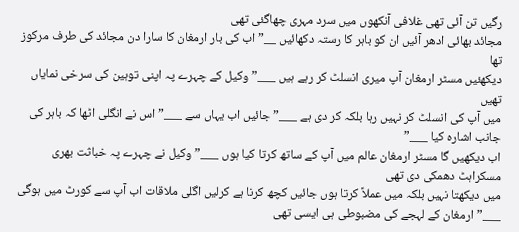رگیں تن آئی تھی غلافی آنکھوں میں سرد مہری چھاگئی تھی
مجائد بھائی ادھر آئیں ان کو باہر کا رستہ دکھائیں __” اب کی بار ارمغان کا سارا دن مجائد کی طرف مرکوز تھا
دیکھئیں مسٹر ارمغان آپ میری انسلٹ کر رہے ہیں ___” وکیل کے چہرے پہ اپنی توہین کی سرخی نمایاں تھیں
میں آپ کی انسلٹ کر نہیں رہا بلکہ کر دی ہے ___” جائیں اب یہاں سے ___” اس نے انگلی اٹھا کہ باہر کی جانب اشارہ کیا ___”
اب دیکھیں گا مسٹر ارمغان عالم میں آپ کے ساتھ کرتا کیا ہوں ___” وکیل نے چہرے پہ خباثت بھری مسکراہٹ دھمکی دی تھی
میں دیکھتا نہیں بلکہ میں عملاً کرتا ہوں جائیں کچھ کرنا ہے کرلیں اگلی ملاقات اب آپ سے کورٹ میں ہوگی ___” ارمغان کے لہجے کی مضبوطی ہی ایسی تھی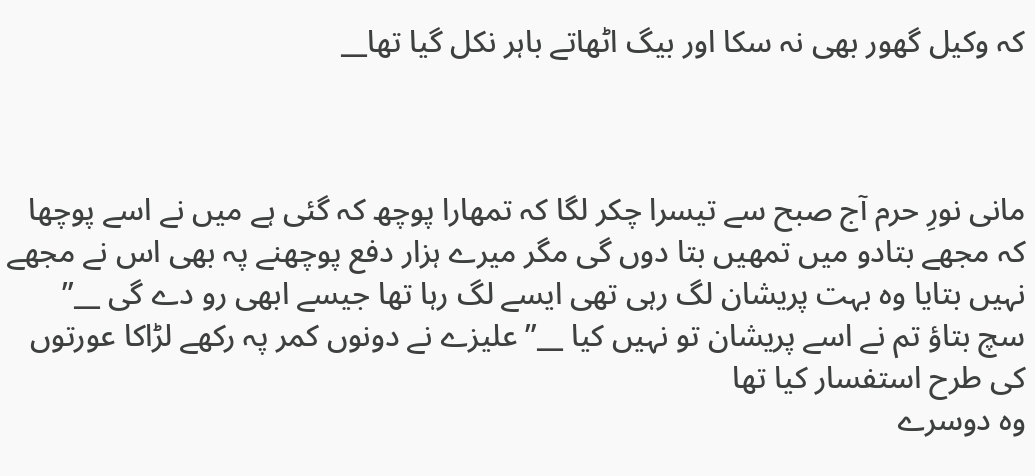کہ وکیل گھور بھی نہ سکا اور بیگ اٹھاتے باہر نکل گیا تھا__



مانی نورِ حرم آج صبح سے تیسرا چکر لگا کہ تمھارا پوچھ کہ گئی ہے میں نے اسے پوچھا کہ مجھے بتادو میں تمھیں بتا دوں گی مگر میرے ہزار دفع پوچھنے پہ بھی اس نے مجھے نہیں بتایا وہ بہت پریشان لگ رہی تھی ایسے لگ رہا تھا جیسے ابھی رو دے گی __”
سچ بتاؤ تم نے اسے پریشان تو نہیں کیا __” علیزے نے دونوں کمر پہ رکھے لڑاکا عورتوں کی طرح استفسار کیا تھا
وہ دوسرے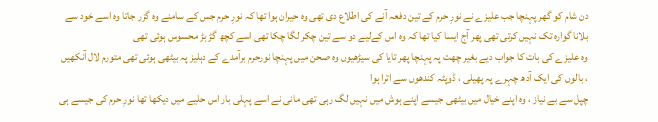دن شام کو گھر پہنچا جب علیزے نے نورِ حرم کے تین دفعہ آنے کی اطلاع دی تھی وہ حیران ہوا تھا کہ نورِ حرم جس کے سامنے وہ گزر جاتا وہ اسے خود سے بلانا گوارہ تک نہیں کرتی تھی پھر آج ایسا کیا تھا کہ وہ اس کےلیے دو سے تین چکر لگا چکا تھی اسے کچھ گڑ بڑ محسوس ہوئی تھی
وہ علیزے کی بات کا جواب دیے بغیر چھت پہ پہنچا پھر تایا کی سیڑھیوں وہ صحن میں پہنچا نورحرم برآمدے کے دہلیز پہ بیٹھی ہوئی تھی متورم لال آنکھیں ، بالوں کی ایک آدھ چہرے پہ پھیلی ، ڈوپٹہ کندھوں سے اترا ہوا
چپل سے بے نیاز ، وہ اپنے خیال میں بیٹھی جیسے اپنے ہوش میں نہیں لگ رہی تھی مانی نے اسے پہلی بار اس حلیے میں دیکھا تھا نورِ حرم کی جیسے ہی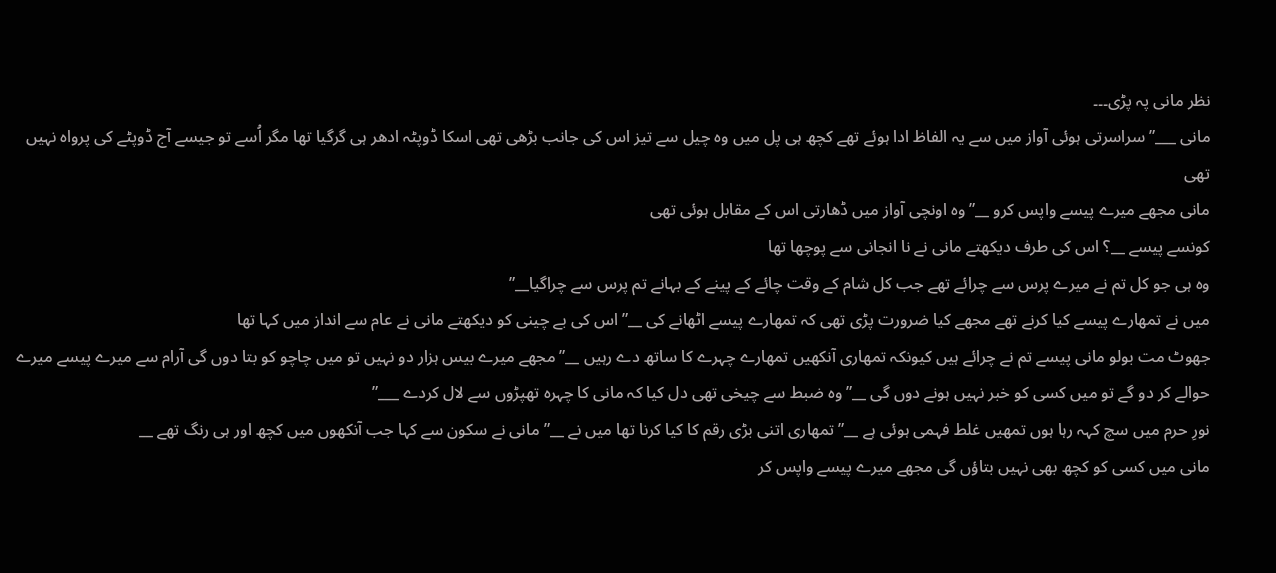نظر مانی پہ پڑی۔۔۔
مانی ___” سراسرتی ہوئی آواز میں سے یہ الفاظ ادا ہوئے تھے کچھ ہی پل میں وہ چیل سے تیز اس کی جانب بڑھی تھی اسکا ڈوپٹہ ادھر ہی گرگیا تھا مگر اُسے تو جیسے آج ڈوپٹے کی پرواہ نہیں تھی
مانی مجھے میرے پیسے واپس کرو __” وہ اونچی آواز میں ڈھارتی اس کے مقابل ہوئی تھی
کونسے پیسے __؟ اس کی طرف دیکھتے مانی نے نا انجانی سے پوچھا تھا
وہ ہی جو کل تم نے میرے پرس سے چرائے تھے جب کل شام کے وقت چائے کے پینے کے بہانے تم پرس سے چراگیا__”
میں نے تمھارے پیسے کیا کرنے تھے مجھے کیا ضرورت پڑی تھی کہ تمھارے پیسے اٹھانے کی __” اس کی بے چینی کو دیکھتے مانی نے عام سے انداز میں کہا تھا
جھوٹ مت بولو مانی پیسے تم نے چرائے ہیں کیونکہ تمھاری آنکھیں تمھارے چہرے کا ساتھ دے رہیں __” مجھے میرے بیس ہزار دو نہیں تو میں چاچو کو بتا دوں گی آرام سے میرے پیسے میرے حوالے کر دو گے تو میں کسی کو خبر نہیں ہونے دوں گی __” وہ ضبط سے چیخی تھی دل کیا کہ مانی کا چہرہ تھپڑوں سے لال کردے ___”
نورِ حرم میں سچ کہہ رہا ہوں تمھیں غلط فہمی ہوئی ہے __” تمھاری اتنی بڑی رقم کا کیا کرنا تھا میں نے __” مانی نے سکون سے کہا جب آنکھوں میں کچھ اور ہی رنگ تھے __
مانی میں کسی کو کچھ بھی نہیں بتاؤں گی مجھے میرے پیسے واپس کر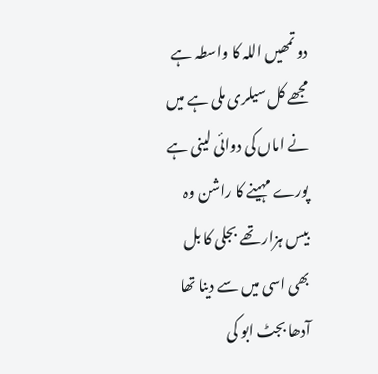دو تمھیں اللہ کا واسطہ ہے مجھے کل سیلری ملی ہے میں نے اماں کی دوائی لینی ہے پورے مہینے کا راشن وہ بیس ہزار تھے بجلی کا بل بھی اسی میں سے دینا تھا آدھا بجٹ ابو کی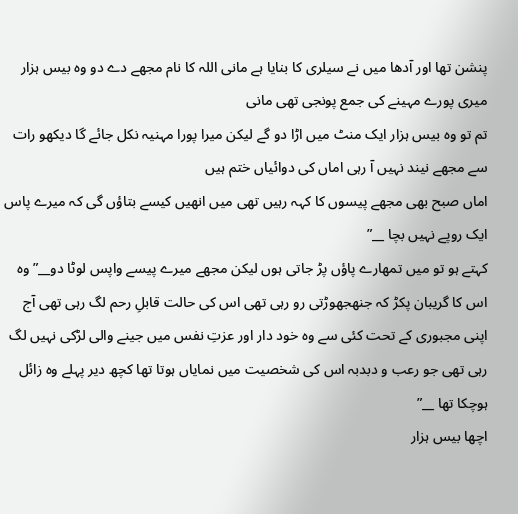پنشن تھا اور آدھا میں نے سیلری کا بنایا ہے مانی اللہ کا نام مجھے دے دو وہ بیس ہزار میری پورے مہینے کی جمع پونجی تھی مانی
تم تو وہ بیس ہزار ایک منٹ میں اڑا دو گے لیکن میرا پورا مہنیہ نکل جائے گا دیکھو رات سے مجھے نیند نہیں آ رہی اماں کی دوائیاں ختم ہیں
اماں صبح بھی مجھے پیسوں کا کہہ رہیں تھی میں انھیں کیسے بتاؤں گی کہ میرے پاس ایک روپے نہیں بچا __”
کہتے ہو تو میں تمھارے پاؤں پڑ جاتی ہوں لیکن مجھے میرے پیسے واپس لوٹا دو__” وہ اس کا گریبان پکڑ کہ جنھجھوڑتی رو رہی تھی اس کی حالت قابلِ رحم لگ رہی تھی آج اپنی مجبوری کے تحت کئی سے وہ خود دار اور عزتِ نفس میں جینے والی لڑکی نہیں لگ رہی تھی جو رعب و دبدبہ اس کی شخصیت میں نمایاں ہوتا تھا کچھ دیر پہلے وہ زائل ہوچکا تھا __”
اچھا بیس ہزار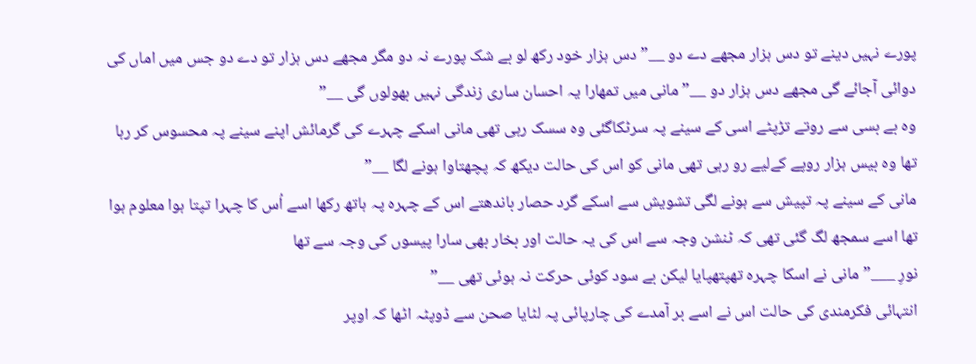پورے نہیں دینے تو دس ہزار مجھے دے دو __” دس ہزار خود رکھ لو بے شک پورے نہ دو مگر مجھے دس ہزار تو دے دو جس میں اماں کی دوائی آجائے گی مجھے دس ہزار دو __” مانی میں تمھارا یہ احسان ساری زندگی نہیں بھولوں گی __”
وہ بے بسی سے روتے تڑپٹے اسی کے سینے پہ سرٹکاگئی وہ سسک رہی تھی مانی اسکے چہرے کی گرمائش اپنے سینے پہ محسوس کر رہا تھا وہ بیس ہزار روپے کےلیے رو رہی تھی مانی کو اس کی حالت دیکھ کہ پچھتاوا ہونے لگا __”
مانی کے سینے پہ تپیش سے ہونے لگی تشویش سے اسکے گرد حصار باندھتے اس کے چہرہ پہ ہاتھ رکھا اسے اُس کا چہرا تپتا ہوا معلوم ہوا تھا اسے سمجھ لگ گئی تھی کہ ٹنشن وجہ سے اس کی یہ حالت اور بخار بھی سارا پیسوں کی وجہ سے تھا
نورِ ___” مانی نے اسکا چہرہ تھپتھپایا لیکن بے سود کوئی حرکت نہ ہوئی تھی __”
انتہائی فکرمندی کی حالت اس نے اسے بر آمدے کی چارپائی پہ لٹایا صحن سے ڈوپٹہ اٹھا کہ اوپر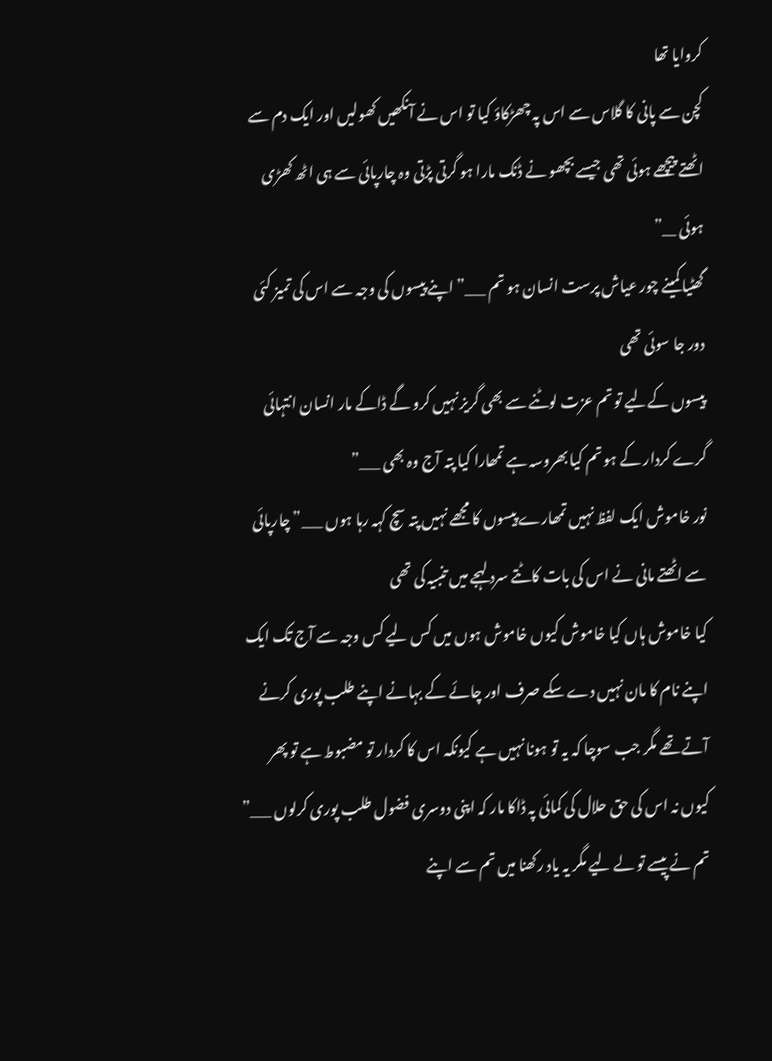کروایا تھا
کچن سے پانی کا گلاس سے اس پہ چھڑکاؤ کیا تو اس نے آنکھیں کھولیں اور ایک دم سے اٹھتے پیچھے ہوئی تھی جیسے بچھو نے ڈنک مارا ہو گرتی پڑتی وہ چارپائی سے ہی اٹھ کھڑی ہوئی __”
گھٹیا کمینے چور عیاش پرست انسان ہو تم ___” اپنے پیسوں کی وجہ سے اس کی تمیز کئی دور جا سوئی تھی
پیسوں کےلیے تو تم عزت لوٹنے سے بھی گریز نہیں کرو گے ڈاکے مار انسان انتہائی گرے کردار کے ہو تم کیا بھروسہ ہے تمھارا کیا پتہ آج وہ بھی ___”
نور خاموش ایک لفظ نہیں تمھارے پیسوں کا مجھے نہیں پتہ سچ کہہ رہا ہوں ___” چارپائی سے اٹھتے مانی نے اس کی بات کاٹتے سرد لہجے میں تنبیہ کی تھی
کیا خاموش ہاں کیا خاموش کیوں خاموش ہوں میں کس لیے کس وجہ سے آج تک ایک اپنے نام کا مان نہیں دے سکے صرف اور چائے کے بہانے اپنے طلب پوری کرنے آتے تھے مگر جب سوچا کہ یہ تو ہونا نہیں ہے کیونکہ اس کا کردار تو مضبوط ہے تو پھر کیوں نہ اس کی حق حلال کی کمائی پہ ڈاکا مار کہ اپنی دوسری فضول طلب پوری کرلوں ___”
تم نے پیسے تو لے لیے مگر یہ یاد رکھنا میں تم سے اپنے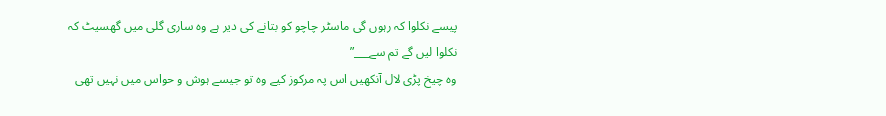پیسے نکلوا کہ رہوں گی ماسٹر چاچو کو بتانے کی دیر ہے وہ ساری گلی میں گھسیٹ کہ نکلوا لیں گے تم سے___”
وہ چیخ پڑی لال آنکھیں اس پہ مرکوز کیے وہ تو جیسے ہوش و حواس میں نہیں تھی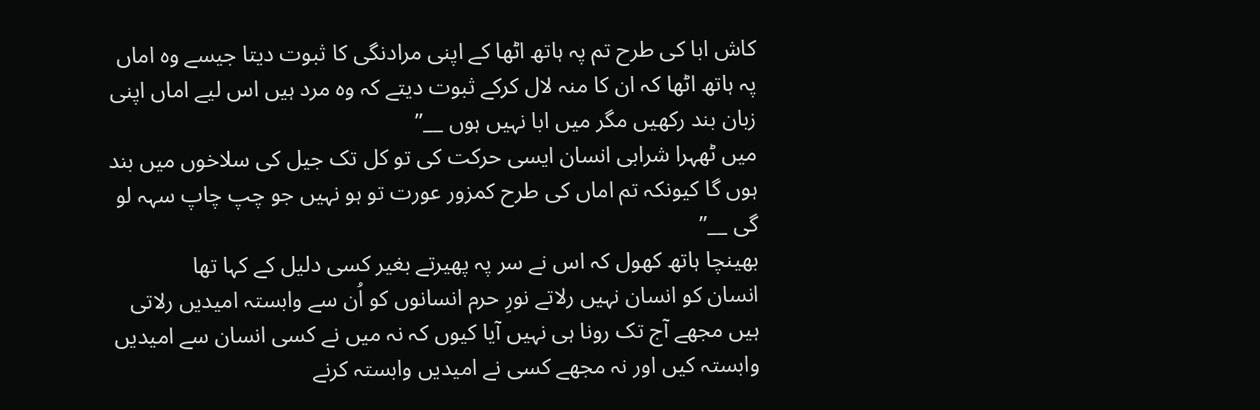کاش ابا کی طرح تم پہ ہاتھ اٹھا کے اپنی مرادنگی کا ثبوت دیتا جیسے وہ اماں پہ ہاتھ اٹھا کہ ان کا منہ لال کرکے ثبوت دیتے کہ وہ مرد ہیں اس لیے اماں اپنی زبان بند رکھیں مگر میں ابا نہیں ہوں __”
میں ٹھہرا شرابی انسان ایسی حرکت کی تو کل تک جیل کی سلاخوں میں بند ہوں گا کیونکہ تم اماں کی طرح کمزور عورت تو ہو نہیں جو چپ چاپ سہہ لو گی __”
بھینچا ہاتھ کھول کہ اس نے سر پہ پھیرتے بغیر کسی دلیل کے کہا تھا
انسان کو انسان نہیں رلاتے نورِ حرم انسانوں کو اُن سے وابستہ امیدیں رلاتی ہیں مجھے آج تک رونا ہی نہیں آیا کیوں کہ نہ میں نے کسی انسان سے امیدیں وابستہ کیں اور نہ مجھے کسی نے امیدیں وابستہ کرنے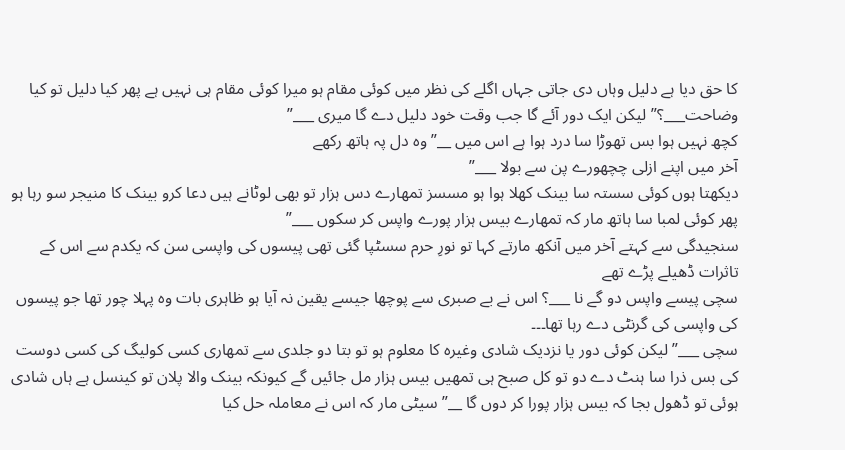کا حق دیا ہے دلیل وہاں دی جاتی جہاں اگلے کی نظر میں کوئی مقام ہو میرا کوئی مقام ہی نہیں ہے پھر کیا دلیل تو کیا وضاحت___؟”لیکن ایک دور آئے گا جب وقت خود دلیل دے گا میری ___”
کچھ نہیں ہوا بس تھوڑا سا درد ہوا ہے اس میں __” وہ دل پہ ہاتھ رکھے
آخر میں اپنے ازلی چچھورے پن سے بولا ___”
دیکھتا ہوں کوئی سستہ سا بینک کھلا ہوا ہو مسسز تمھارے دس ہزار تو بھی لوٹانے ہیں دعا کرو بینک کا منیجر سو رہا ہو پھر کوئی لمبا سا ہاتھ مار کہ تمھارے بیس ہزار پورے واپس کر سکوں ___”
سنجیدگی سے کہتے آخر میں آنکھ مارتے کہا تو نورِ حرم سسٹپا گئی تھی پیسوں کی واپسی سن کہ یکدم سے اس کے تاثرات ڈھیلے پڑے تھے
سچی پیسے واپس دو گے نا ___؟ اس نے بے صبری سے پوچھا جیسے یقین نہ آیا ہو ظاہری بات وہ پہلا چور تھا جو پیسوں کی واپسی کی گرنٹی دے رہا تھا۔۔۔
سچی ___” لیکن کوئی دور یا نزدیک شادی وغیرہ کا معلوم ہو تو بتا دو جلدی سے تمھاری کسی کولیگ کی کسی دوست کی بس ذرا سا ہنٹ دے دو تو کل صبح ہی تمھیں بیس ہزار مل جائیں گے کیونکہ بینک والا پلان تو کینسل ہے ہاں شادی ہوئی تو ڈھول بجا کہ بیس ہزار پورا کر دوں گا __” سیٹی مار کہ اس نے معاملہ حل کیا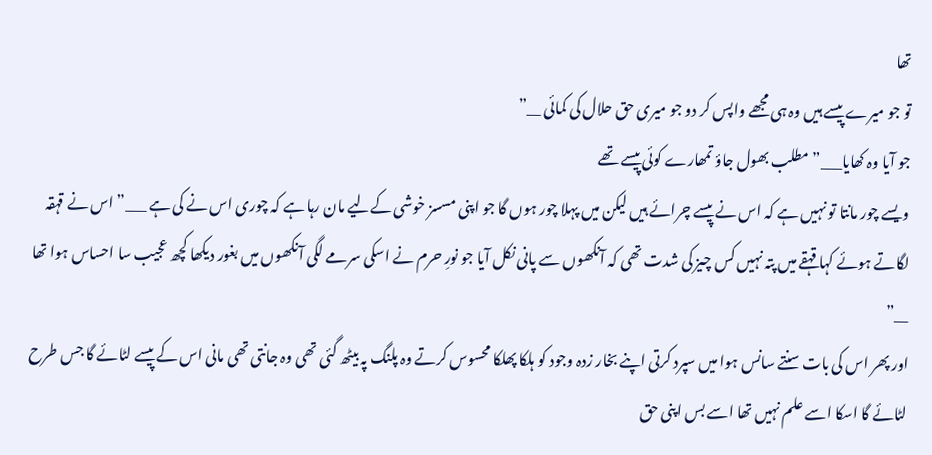تھا
تو جو میرے پیسے ہیں وہ ہی مجھے واپس کر دو جو میری حق حلال کی کمائی __”
جو آیا وہ کھایا___” مطلب بھول جاؤ تمھارے کوئی پیسے تھے
ویسے چور مانتا تو نہیں ہے کہ اس نے پیسے چرائے ہیں لیکن میں پہلا چور ہوں گا جو اپنی مسسز خوشی کےلیے مان رہا ہے کہ چوری اس نے کی ہے ___” اس نے قہقہ لگاتے ہوئے کہا قہقے میں پتہ نہیں کس چیز کی شدت تھی کہ آنکھوں سے پانی نکل آیا جو نورِ حرم نے اسکی سرمے لگی آنکھوں میں بغور دیکھا کچھ عجیب سا احساس ہوا تھا __”
اور پھر اس کی بات سنتے سانس ہوا میں سپرد کرتی اپنے بخار زدہ وجود کو ہلکا پھلکا محسوس کرتے وہ پلنگ پہ بیٹھ گئی تھی وہ جانتی تھی مانی اس کے پیسے لٹائے گا جس طرح لٹائے گا اسکا اسے علم نہیں تھا اسے بس اپنی حق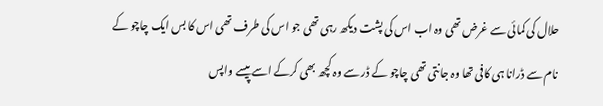حلال کی کمائی سے غرض تھی وہ اب اس کی پشت دیکھ رہی تھی جو اس کی طرف تھی اس کا بس ایک چاچو کے نام سے ڈرانا ہی کافی تھا وہ جانتی تھی چاچو کے ڈر سے وہ کچھ بھی کرکے اسے پیسے واپس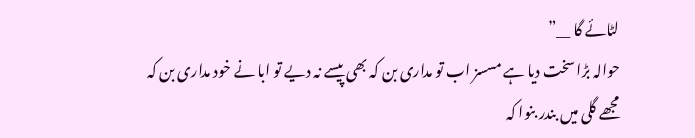لٹائے گا __”
حوالہ بڑا سخت دیا ہے مسسز اب تو مداری بن کہ بھی پیسے نہ دیے تو ابا نے خود مداری بن کہ مجھے گلی میں بندر بنوا کہ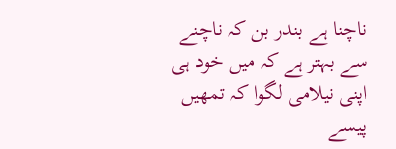ناچنا ہے بندر بن کہ ناچنے سے بہتر ہے کہ میں خود ہی اپنی نیلامی لگوا کہ تمھیں پیسے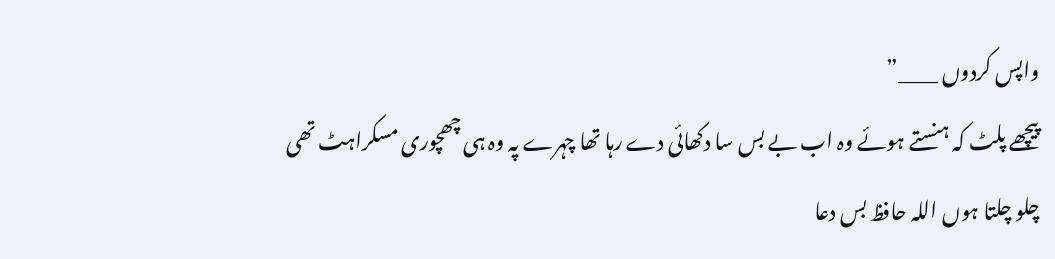واپس کردوں ____”
پیچھے پلٹ کہ ہنستے ہوئے وہ اب بے بس سا دکھائی دے رہا تھا چہرے پہ وہ ہی چھچوری مسکراہٹ تھی
چلو چلتا ہوں اللہ حافظ بس دعا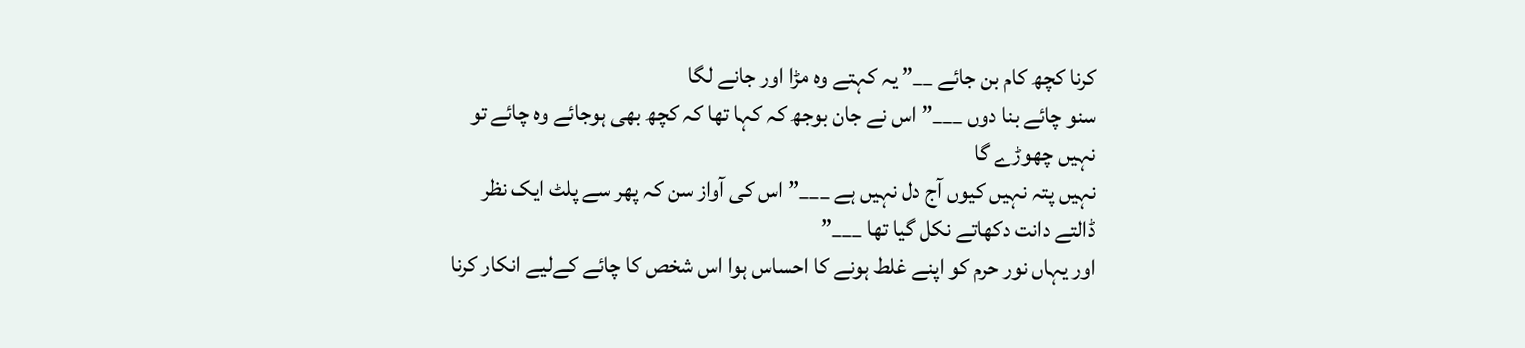کرنا کچھ کام بن جائے __” یہ کہتے وہ مڑا اور جانے لگا
سنو چائے بنا دوں ___” اس نے جان بوجھ کہ کہا تھا کہ کچھ بھی ہوجائے وہ چائے تو نہیں چھوڑے گا
نہیں پتہ نہیں کیوں آج دل نہیں ہے ___” اس کی آواز سن کہ پھر سے پلٹ ایک نظر ڈالتے دانت دکھاتے نکل گیا تھا ___”
اور یہاں نور حرم کو اپنے غلط ہونے کا احساس ہوا اس شخص کا چائے کےلیے انکار کرنا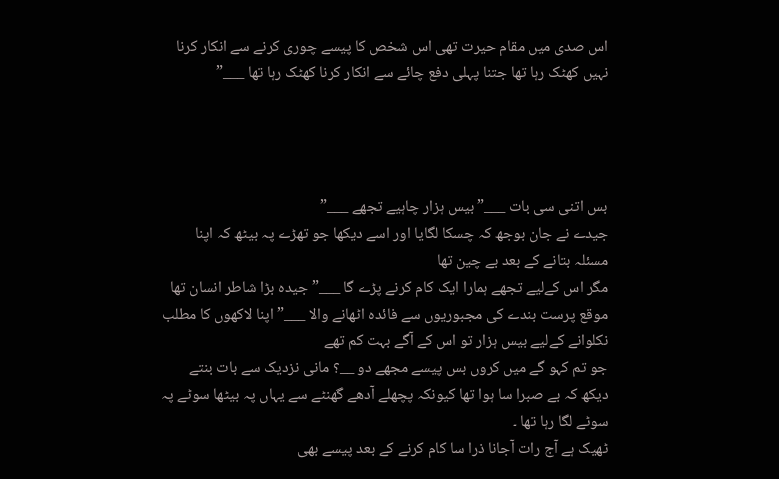اس صدی میں مقام حیرت تھی اس شخص کا پیسے چوری کرنے سے انکار کرنا
نہیں کھٹک رہا تھا جتنا پہلی دفع چائے سے انکار کرنا کھٹک رہا تھا ___”




بس اتنی سی بات ___” بیس ہزار چاہیے تجھے ___”
جیدے نے جان بوجھ کہ چسکا لگایا اور اسے دیکھا جو تھڑے پہ بیٹھ کہ اپنا مسئلہ بتانے کے بعد بے چین تھا
مگر اس کےلیے تجھے ہمارا ایک کام کرنے پڑے گا ___” جیدہ بڑا شاطر انسان تھا موقع پرست بندے کی مجبوریوں سے فائدہ اٹھانے والا ___” اپنا لاکھوں کا مطلب نکلوانے کےلیے بیس ہزار تو اس کے آگے بہت کم تھے
جو تم کہو گے میں کروں بس پیسے مجھے دو __؟ مانی نزدیک سے بات بنتے دیکھ کہ بے صبرا سا ہوا تھا کیونکہ پچھلے آدھے گھنٹے سے یہاں پہ بیٹھا سوٹے پہ سوٹے لگا رہا تھا ۔
ٹھیک ہے آج رات آجانا ذرا سا کام کرنے کے بعد پیسے بھی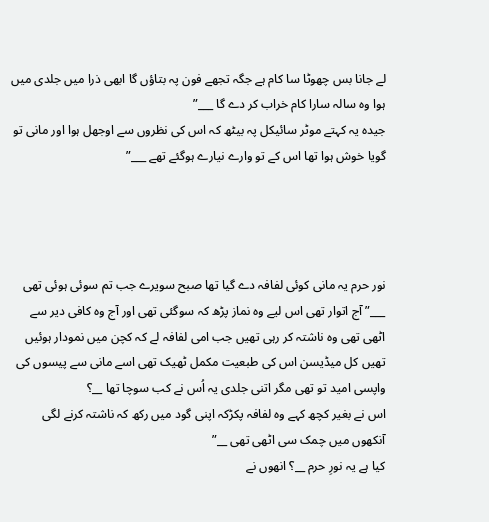لے جانا بس چھوٹا سا کام ہے جگہ تجھے فون پہ بتاؤں گا ابھی ذرا میں جلدی میں ہوا وہ سالہ سارا کام خراب کر دے گا ___”
جیدہ یہ کہتے موٹر سائیکل پہ بیٹھ کہ اس کی نظروں سے اوجھل ہوا اور مانی تو گویا خوش ہوا تھا اس کے تو وارے نیارے ہوگئے تھے ___”




نور حرم یہ مانی کوئی لفافہ دے گیا تھا صبح سویرے جب تم سوئی ہوئی تھی ___” آج اتوار تھی اس لیے وہ نماز پڑھ کہ سوگئی تھی اور آج وہ کافی دیر سے اٹھی تھی وہ ناشتہ کر رہی تھیں جب امی لفافہ لے کہ کچن میں نمودار ہوئیں تھیں کل میڈیسن اس کی طبعیت مکمل ٹھیک تھی اسے مانی سے پیسوں کی واپسی امید تو تھی مگر اتنی جلدی یہ اُس نے کب سوچا تھا __؟
اس نے بغیر کچھ کہے وہ لفافہ پکڑکہ اپنی گود میں رکھ کہ ناشتہ کرنے لگی آنکھوں میں چمک سی اٹھی تھی __”
کیا ہے یہ نورِ حرم __؟ انھوں نے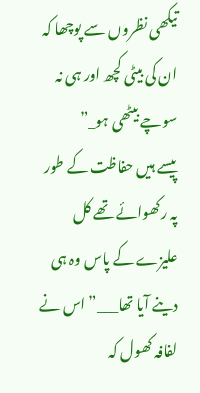تیکھی نظروں سے پوچھا کہ ان کی بیٹی کچھ اور ہی نہ سوچے بیٹھی ہو_”
پیسے ہیں حفاظت کے طور پہ رکھوائے تھے کل علیزے کے پاس وہ ہی دینے آیا تھا___” اس نے لفافہ کھول کہ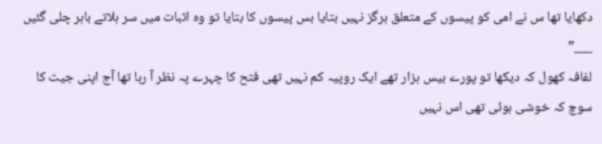دکھایا تھا س نے امی کو پیسوں کے متعلق ہرگز نہیں بتایا بس پیسوں کا بتایا تو وہ اثبات میں سر ہلاتے باہر چلی گئیں ___”
لفافہ کھول کہ دیکھا تو پورے بیس ہزار تھے ایک روپیہ کم نہیں تھی فتح کا چہرے پہ نظر آ رہا تھا آج اپنی جیت کا سوچ کہ خوشی ہوئی تھی اس نہیں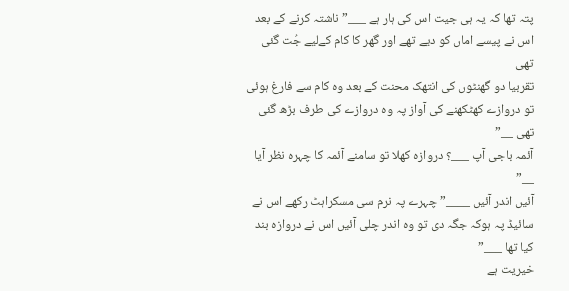پتہ تھا کہ یہ ہی جیت اس کی ہار ہے ___” ناشتہ کرنے کے بعد اس نے پیسے اماں کو دیے تھے اور گھر کا کام کےلیے جُت گئی تھی
تقربیا دو گھنٹوں کی انتھک محنت کے بعد وہ کام سے فارغ ہوئی تو دروازے کھٹکھنے کی آواز پہ وہ دروازے کی طرف بڑھ گئی تھی __”
آئمہ باجی آپ ___؟ دروازہ کھلا تو سامنے آئمہ کا چہرہ نظر آیا __”
آئیں اندر آئیں ____” چہرے پہ نرم سی مسکراہٹ رکھے اس نے سائیڈ پہ ہوکہ جگہ دی تو وہ اندر چلی آئیں اس نے دروازہ بند کیا تھا ___”
خیریت ہے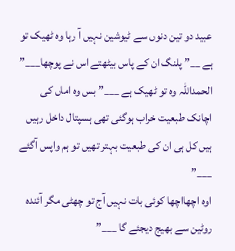عبید دو تین دنوں سے ٹیوشین نہیں آ رہا وہ ٹھیک تو ہے __” پلنگ ان کے پاس بیٹھتے اس نے پوچھا___”
الحمداللہ وہ تو ٹھیک ہے ___” بس وہ اماں کی اچانک طبعیت خراب ہوگئی تھی ہسپتال داخل رہیں ہیں کل ہی ان کی طبعیت بہتر تھیں تو ہم واپس آگئے ___”
اوہ اچھااچھا کوئی بات نہیں آج تو چھٹی مگر آئندہ روٹین سے بھیج دیجئے گا ___”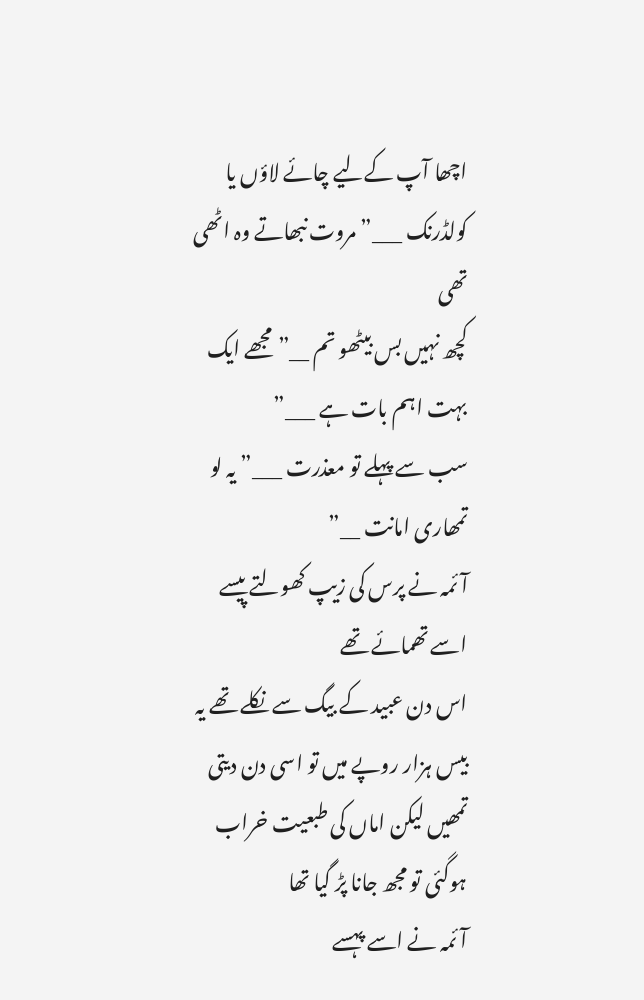اچھا آپ کےلیے چائے لاؤں یا کولڈرنک ___” مروت نبھاتے وہ اٹھی تھی
کچھ نہیں بس بیٹھو تم __” مجھے ایک بہت اہم بات ہے ___”
سب سے پہلے تو معذرت ___” یہ لو تمھاری امانت __”
آئمہ نے پرس کی زیپ کھولتے پیسے اسے تھمائے تھے
اس دن عبید کے بیگ سے نکلے تھے یہ بیس ہزار روپے میں تو اسی دن دیتی تمھیں لیکن اماں کی طبعیت خراب ہوگئی تو مجھ جانا پڑ گیا تھا
آئمہ نے اسے پہسے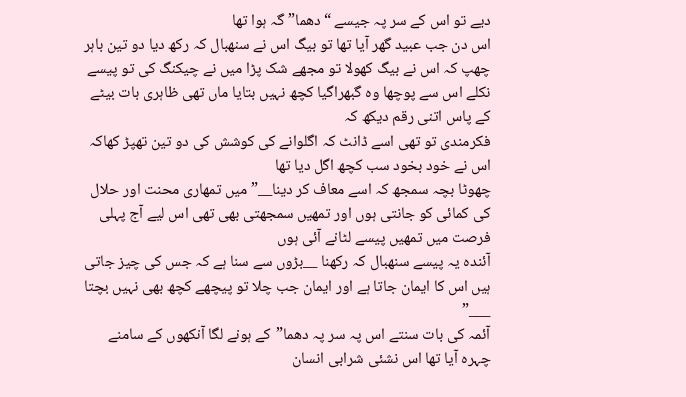دیے تو اس کے سر پہ جیسے “دھما”گہ ہوا تھا
اس دن جب عبید گھر آیا تھا تو بیگ اس نے سنھبال کہ رکھ دیا دو تین باہر چھپ کہ اس نے بیگ کھولا تو مجھے شک پڑا میں نے چیکنگ کی تو پیسے نکلے اس سے پوچھا وہ گبھراگیا کچھ نہیں بتایا ماں تھی ظاہری بات بیٹے کے پاس اتنی رقم دیکھ کہ
فکرمندی تو تھی اسے ڈانٹ کہ اگلوانے کی کوشش کی دو تین تھپڑ کھاکہ اس نے خود بخود سب کچھ اگل دیا تھا
چھوٹا بچہ سمجھ کہ اسے معاف کر دینا__” میں تمھاری محنت اور حلال کی کمائی کو جانتی ہوں اور تمھیں سمجھتی بھی تھی اس لیے آج پہلی فرصت میں تمھیں پیسے لٹانے آئی ہوں
آئندہ یہ پیسے سنھبال کہ رکھنا __بڑوں سے سنا ہے کہ جس کی چیز جاتی ہیں اس کا ایمان جاتا ہے اور ایمان جب چلا تو پیچھے کچھ بھی نہیں بچتا ___”
آئمہ کی بات سنتے اس پہ سر پہ دھما”کے ہونے لگا آنکھوں کے سامنے چہرہ آیا تھا اس نشئی شرابی انسان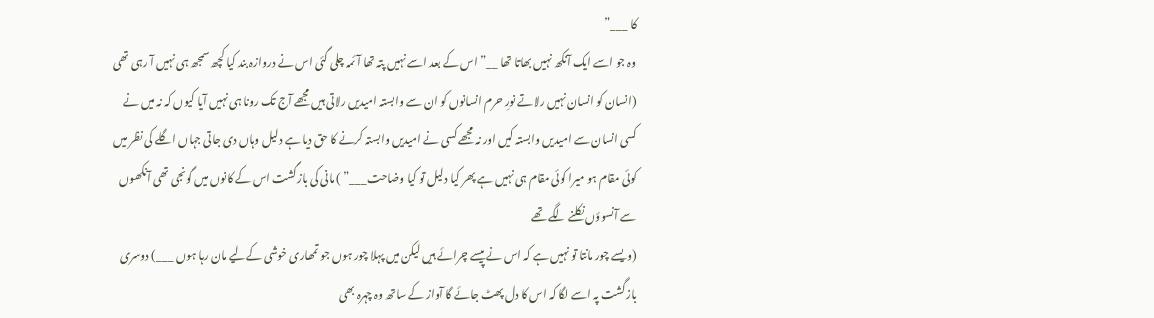کا ___”
وہ جو اسے ایک آنکھ نہیں بھاتا تھا __” اس کے بعد اسے نہیں پتہ تھا آئمہ چلی گئی اس نے دروازہ بند کیا کچھ سمجھ ہی نہیں آ رہی تھی
(انسان کو انسان نہیں رلاتے نورِ حرم انسانوں کو ان سے وابستہ امیدیں رلاتی ہیں مجھے آج تک رونا ہی نہیں آیا کیوں کہ نہ میں نے کسی انسان سے امیدیں وابستہ کیں اور نہ مجھے کسی نے امیدیں وابستہ کرنے کا حق دیا ہے دلیل وہاں دی جاتی جہاں اگلے کی نظر میں کوئی مقام ہو میرا کوئی مقام ہی نہیں ہے پھر کیا دلیل تو کیا وضاحت___” ) مانی کی بازگشت اس کے کانوں میں گونجی تھی آنکھوں سے آنسوؤں نکلنے لگے تھے
(ویسے چور مانتا تو نہیں ہے کہ اس نے پیسے چرائے ہیں لیکن میں پہلا چور ہوں جو تمھاری خوشی کےلیے مان رہا ہوں ___) دوسری بازگشت پہ اسے لگا کہ اس کا دل پھٹ جائے گا آواز کے ساتھ وہ چہرہ بھی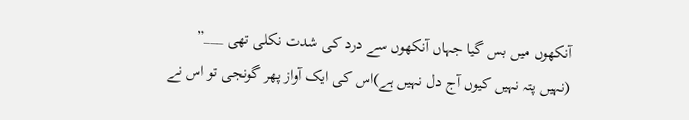آنکھوں میں بس گیا جہاں آنکھوں سے درد کی شدت نکلی تھی ___”
(نہیں پتہ نہیں کیوں آج دل نہیں ہے)اس کی ایک آواز پھر گونجی تو اس نے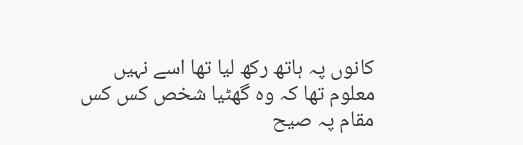کانوں پہ ہاتھ رکھ لیا تھا اسے نہیں معلوم تھا کہ وہ گھٹیا شخص کس کس مقام پہ صیح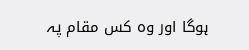ہوگا اور وہ کس مقام پہ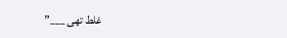غلط تھی ___”